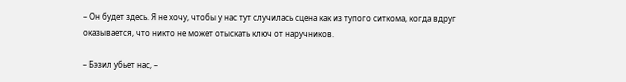– Он будет здесь. Я не хочу, чтобы у нас тут случилась сцена как из тупого ситкома, когда вдруг оказывается, что никто не может отыскать ключ от наручников.

– Бэзил убьет нас, –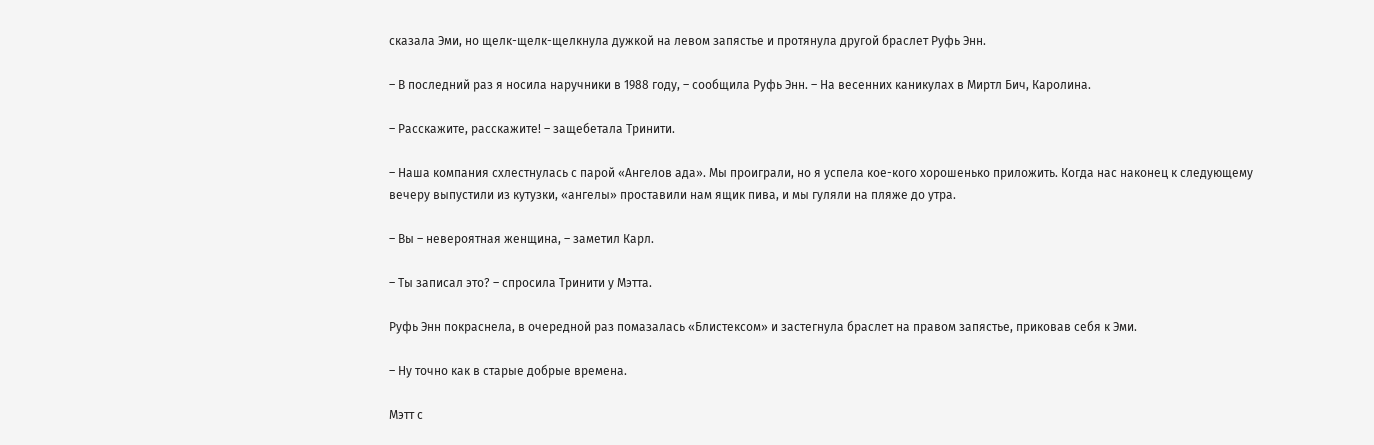сказала Эми, но щелк-щелк-щелкнула дужкой на левом запястье и протянула другой браслет Руфь Энн.

– В последний раз я носила наручники в 1988 году, – сообщила Руфь Энн. – На весенних каникулах в Миртл Бич, Каролина.

– Расскажите, расскажите! – защебетала Тринити.

– Наша компания схлестнулась с парой «Ангелов ада». Мы проиграли, но я успела кое-кого хорошенько приложить. Когда нас наконец к следующему вечеру выпустили из кутузки, «ангелы» проставили нам ящик пива, и мы гуляли на пляже до утра.

– Вы – невероятная женщина, – заметил Карл.

– Ты записал это? – спросила Тринити у Мэтта.

Руфь Энн покраснела, в очередной раз помазалась «Блистексом» и застегнула браслет на правом запястье, приковав себя к Эми.

– Ну точно как в старые добрые времена.

Мэтт с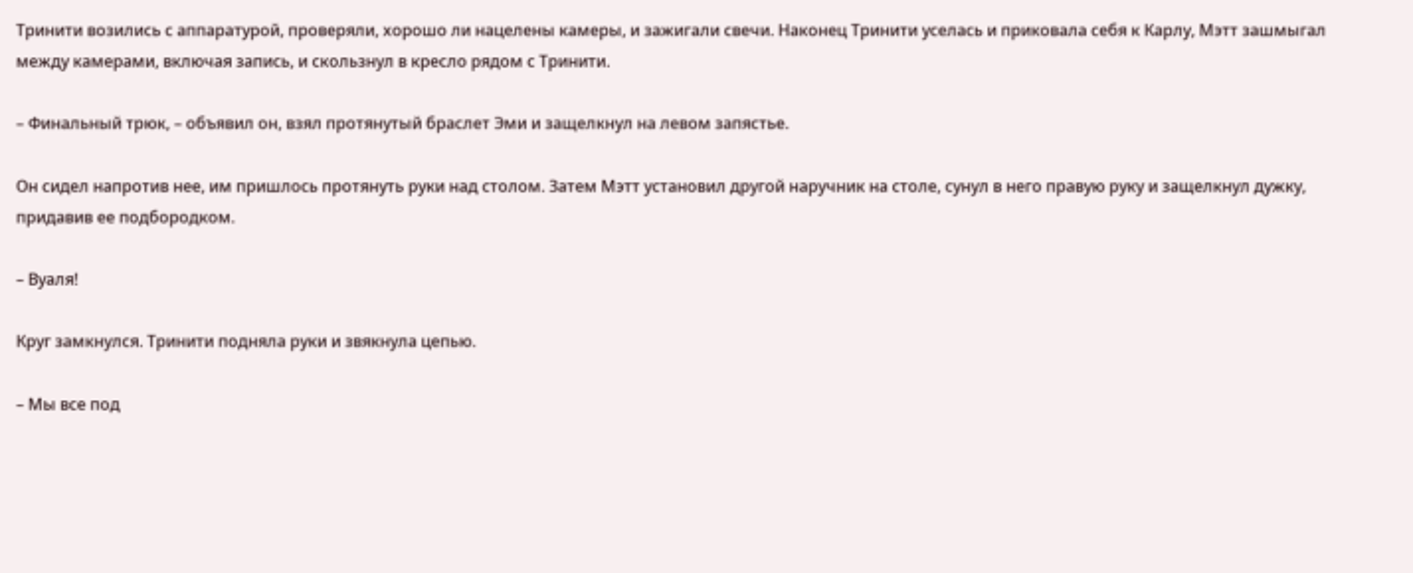Тринити возились с аппаратурой, проверяли, хорошо ли нацелены камеры, и зажигали свечи. Наконец Тринити уселась и приковала себя к Карлу, Мэтт зашмыгал между камерами, включая запись, и скользнул в кресло рядом с Тринити.

– Финальный трюк, – объявил он, взял протянутый браслет Эми и защелкнул на левом запястье.

Он сидел напротив нее, им пришлось протянуть руки над столом. Затем Мэтт установил другой наручник на столе, сунул в него правую руку и защелкнул дужку, придавив ее подбородком.

– Вуаля!

Круг замкнулся. Тринити подняла руки и звякнула цепью.

– Мы все под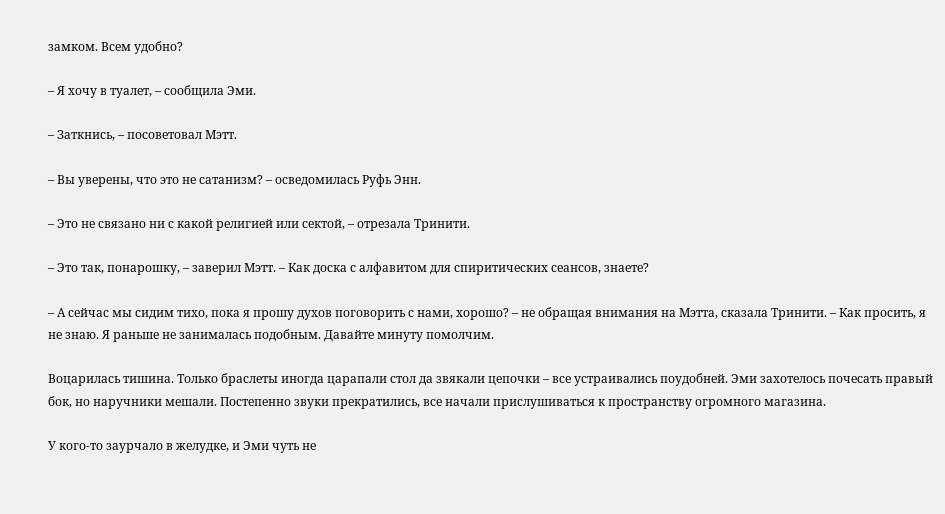замком. Всем удобно?

– Я хочу в туалет, – сообщила Эми.

– Заткнись, – посоветовал Мэтт.

– Вы уверены, что это не сатанизм? – осведомилась Руфь Энн.

– Это не связано ни с какой религией или сектой, – отрезала Тринити.

– Это так, понарошку, – заверил Мэтт. – Как доска с алфавитом для спиритических сеансов, знаете?

– А сейчас мы сидим тихо, пока я прошу духов поговорить с нами, хорошо? – не обращая внимания на Мэтта, сказала Тринити. – Как просить, я не знаю. Я раньше не занималась подобным. Давайте минуту помолчим.

Воцарилась тишина. Только браслеты иногда царапали стол да звякали цепочки – все устраивались поудобней. Эми захотелось почесать правый бок, но наручники мешали. Постепенно звуки прекратились, все начали прислушиваться к пространству огромного магазина.

У кого-то заурчало в желудке, и Эми чуть не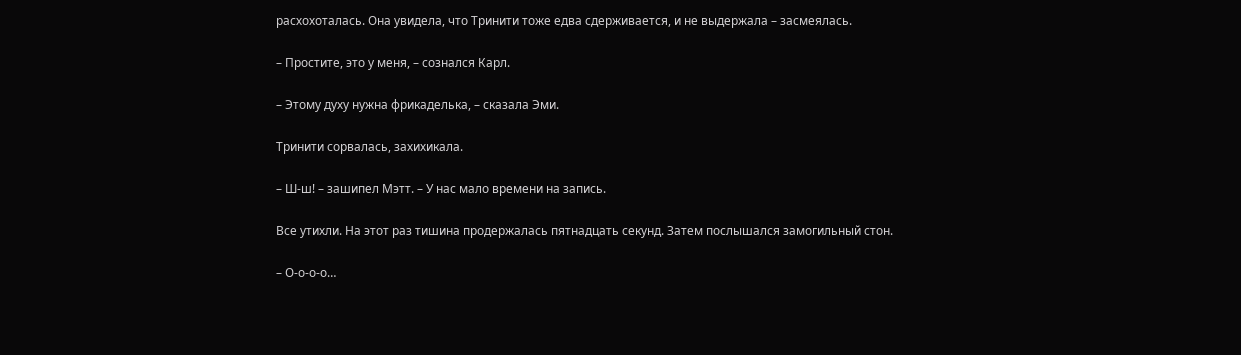расхохоталась. Она увидела, что Тринити тоже едва сдерживается, и не выдержала – засмеялась.

– Простите, это у меня, – сознался Карл.

– Этому духу нужна фрикаделька, – сказала Эми.

Тринити сорвалась, захихикала.

– Ш-ш! – зашипел Мэтт. – У нас мало времени на запись.

Все утихли. На этот раз тишина продержалась пятнадцать секунд. Затем послышался замогильный стон.

– О-о-о-о…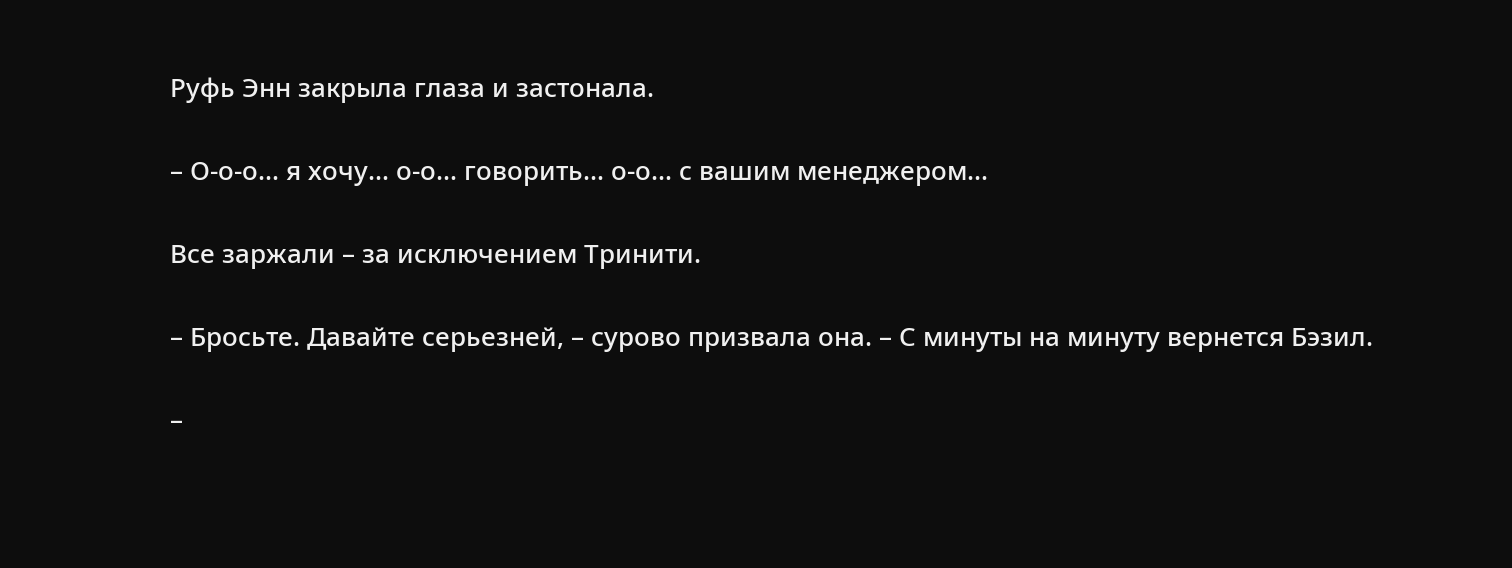Руфь Энн закрыла глаза и застонала.

– О-о-о… я хочу… о-о… говорить… о-о… с вашим менеджером…

Все заржали – за исключением Тринити.

– Бросьте. Давайте серьезней, – сурово призвала она. – С минуты на минуту вернется Бэзил.

–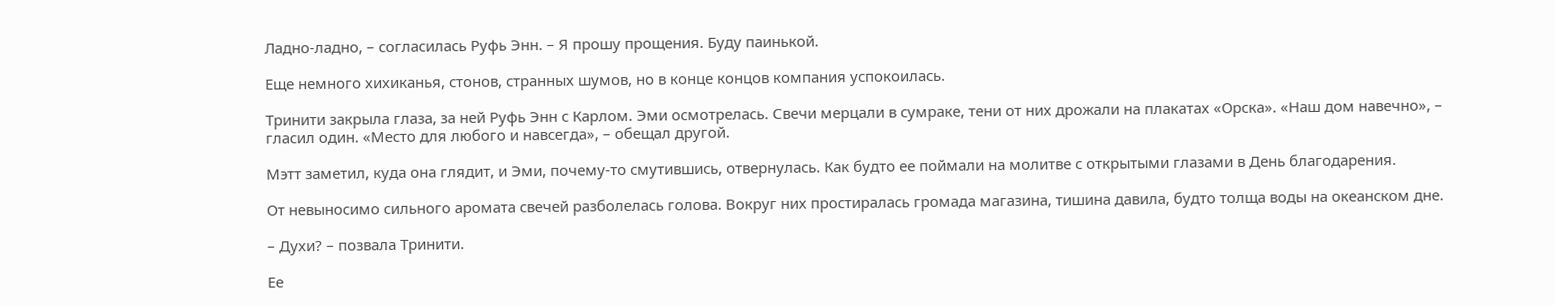Ладно-ладно, – согласилась Руфь Энн. – Я прошу прощения. Буду паинькой.

Еще немного хихиканья, стонов, странных шумов, но в конце концов компания успокоилась.

Тринити закрыла глаза, за ней Руфь Энн с Карлом. Эми осмотрелась. Свечи мерцали в сумраке, тени от них дрожали на плакатах «Орска». «Наш дом навечно», – гласил один. «Место для любого и навсегда», – обещал другой.

Мэтт заметил, куда она глядит, и Эми, почему-то смутившись, отвернулась. Как будто ее поймали на молитве с открытыми глазами в День благодарения.

От невыносимо сильного аромата свечей разболелась голова. Вокруг них простиралась громада магазина, тишина давила, будто толща воды на океанском дне.

– Духи? – позвала Тринити.

Ее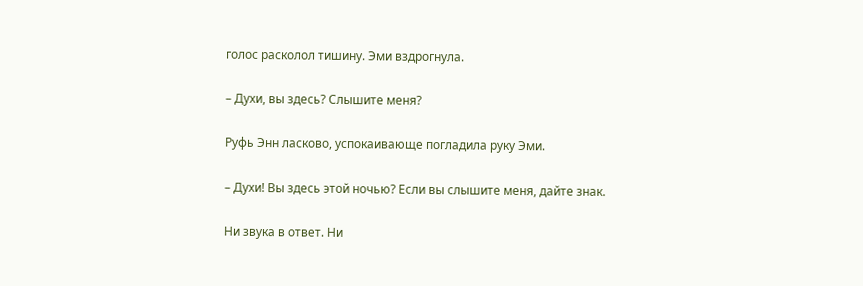голос расколол тишину. Эми вздрогнула.

– Духи, вы здесь? Слышите меня?

Руфь Энн ласково, успокаивающе погладила руку Эми.

– Духи! Вы здесь этой ночью? Если вы слышите меня, дайте знак.

Ни звука в ответ. Ни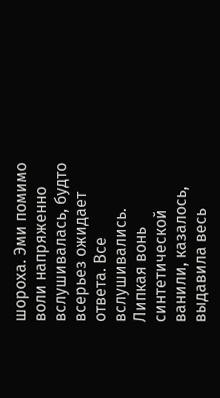шороха. Эми помимо воли напряженно вслушивалась, будто всерьез ожидает ответа. Все вслушивались. Липкая вонь синтетической ванили, казалось, выдавила весь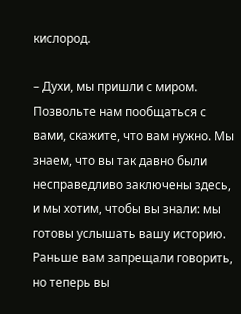кислород.

– Духи, мы пришли с миром. Позвольте нам пообщаться с вами, скажите, что вам нужно. Мы знаем, что вы так давно были несправедливо заключены здесь, и мы хотим, чтобы вы знали: мы готовы услышать вашу историю. Раньше вам запрещали говорить, но теперь вы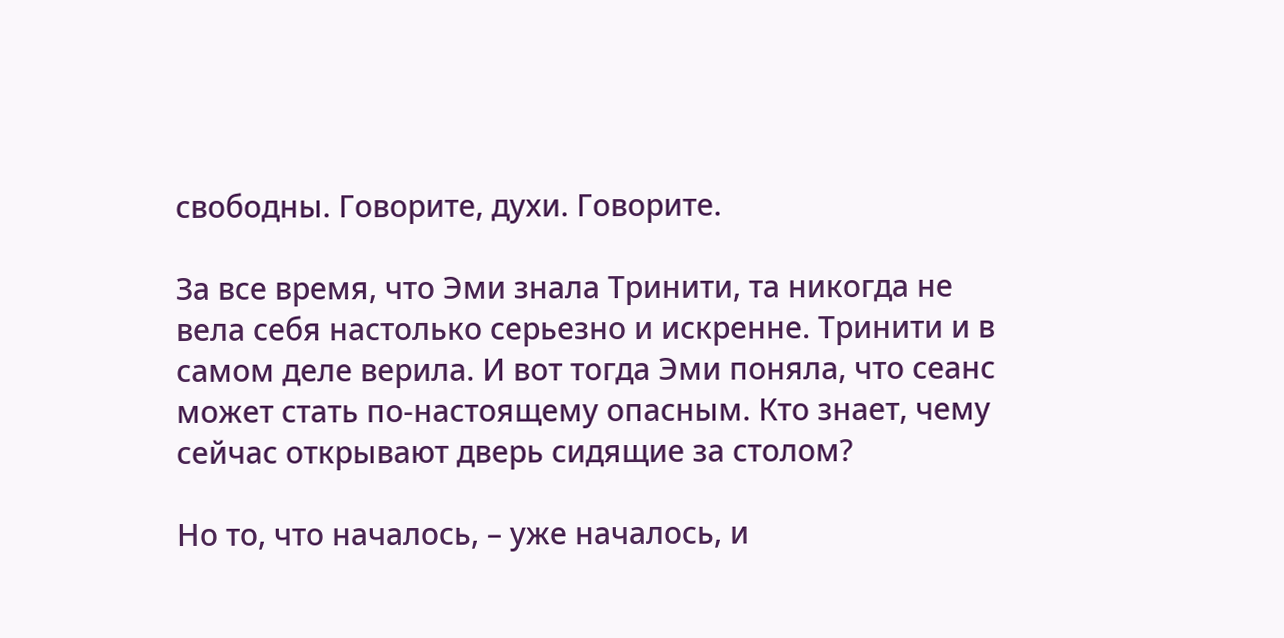свободны. Говорите, духи. Говорите.

За все время, что Эми знала Тринити, та никогда не вела себя настолько серьезно и искренне. Тринити и в самом деле верила. И вот тогда Эми поняла, что сеанс может стать по-настоящему опасным. Кто знает, чему сейчас открывают дверь сидящие за столом?

Но то, что началось, – уже началось, и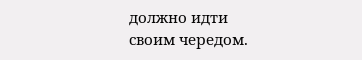должно идти своим чередом.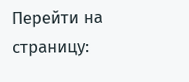Перейти на страницу: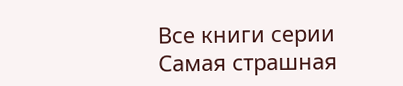Все книги серии Самая страшная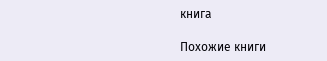книга

Похожие книги